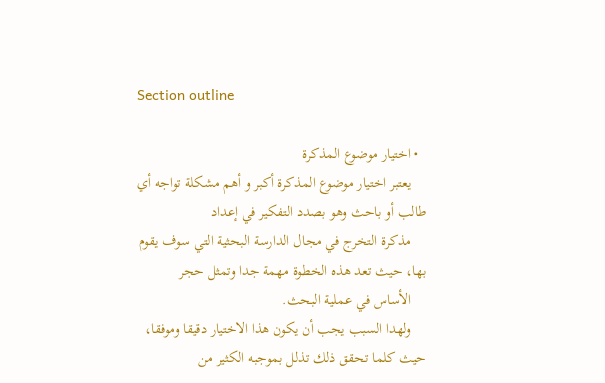Section outline

  • اختيار موضوع المذكرة
    يعتبر اختيار موضوع المذكرة أكبر و أهم مشكلة تواجه أي طالب أو باحث وهو بصدد التفكير في إعداد
    مذكرة التخرج في مجال الدارسة البحثية التي سوف يقوم بها، حيث تعد هذه الخطوة مهمة جدا وتمثل حجر
    الأساس في عملية البحث.
    ولهدا السبب يجب أن يكون هذا الاختيار دقيقا وموفقا، حيث كلما تحقق ذلك تذلل بموجبه الكثير من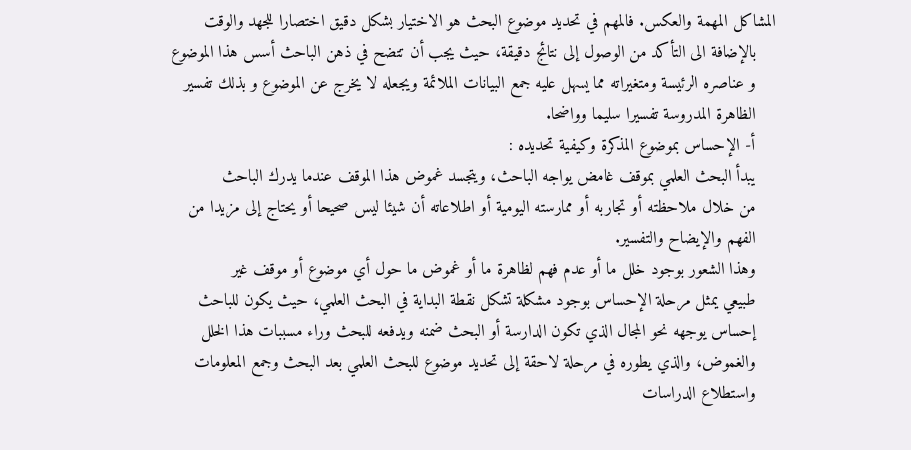المشاكل المهمة والعكس. فالمهم في تحديد موضوع البحث هو الاختيار بشكل دقيق اختصارا للجهد والوقت
    بالإضافة الى التأكد من الوصول إلى نتائج دقيقة، حيث يجب أن تتضح في ذهن الباحث أسس هذا الموضوع
    و عناصره الرئيسة ومتغيراته مما يسهل عليه جمع البيانات الملائمة ويجعله لا يخرج عن الموضوع و بذلك تفسير
    الظاهرة المدروسة تفسيرا سليما وواضحا.
    أ- الإحساس بموضوع المذكرة وكيفية تحديده :
    يبدأ البحث العلمي بموقف غامض يواجه الباحث، ويتجسد غموض هذا الموقف عندما يدرك الباحث
    من خلال ملاحظته أو تجاربه أو ممارسته اليومية أو اطلاعاته أن شيئا ليس صحيحا أو يحتاج إلى مزيدا من
    الفهم والإيضاح والتفسير.
    وهذا الشعور بوجود خلل ما أو عدم فهم لظاهرة ما أو غموض ما حول أي موضوع أو موقف غير
    طبيعي يمثل مرحلة الإحساس بوجود مشكلة تشكل نقطة البداية في البحث العلمي، حيث يكون للباحث
    إحساس يوجهه نحو المجال الذي تكون الدارسة أو البحث ضمنه ويدفعه للبحث وراء مسببات هذا الخلل
    والغموض، والذي يطوره في مرحلة لاحقة إلى تحديد موضوع للبحث العلمي بعد البحث وجمع المعلومات
    واستطلاع الدراسات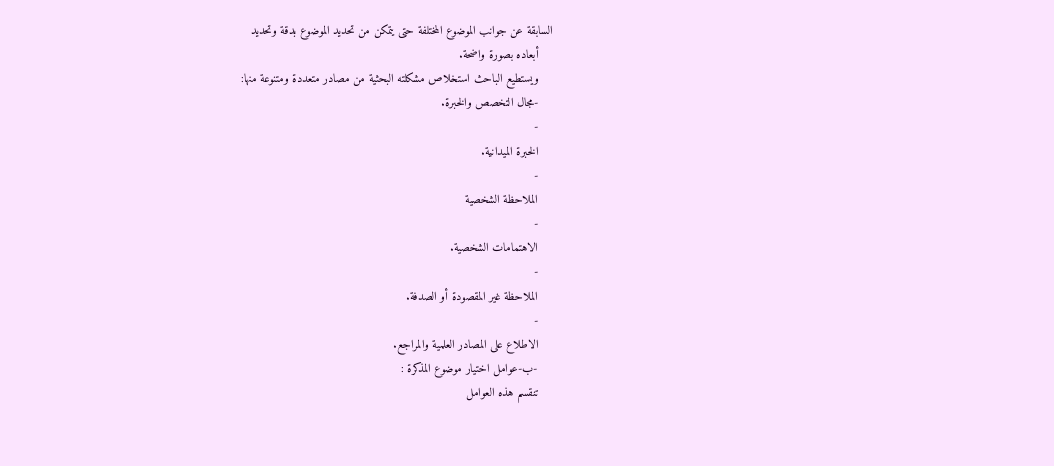السابقة عن جوانب الموضوع المختلفة حتى يتمكن من تحديد الموضوع بدقة وتحديد
    أبعاده بصورة واضحة.
    ويستطيع الباحث استخلاص مشكلته البحثية من مصادر متعددة ومتنوعة منها:
    -مجال التخصص والخبرة.
    -
    الخبرة الميدانية.
    -
    الملاحظة الشخصية
    -
    الاهتمامات الشخصية.
    -
    الملاحظة غير المقصودة أو الصدفة.
    -
    الاطلاع على المصادر العلمية والمراجع.
    -ب-عوامل اختيار موضوع المذكرة :
    تنقسم هذه العوامل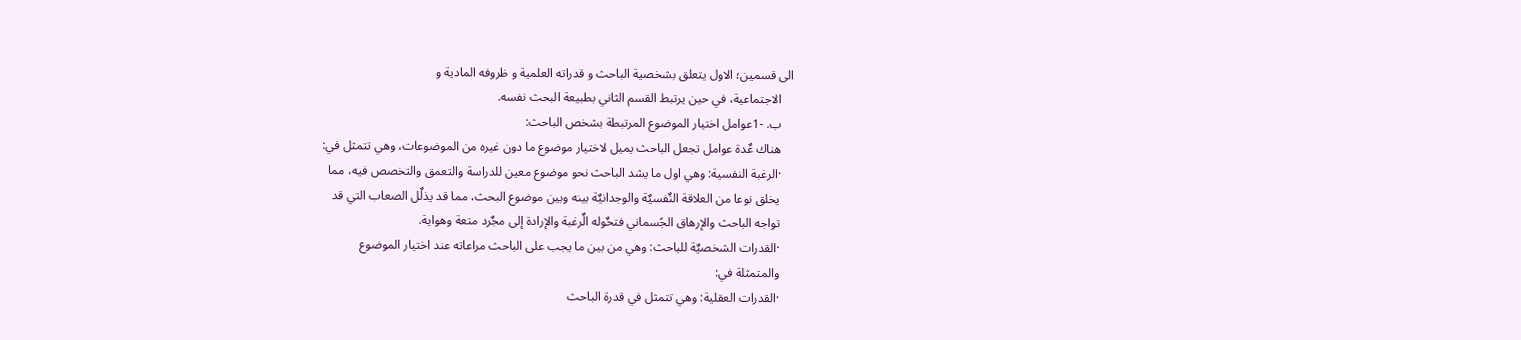الى قسمين؛ الاول يتعلق بشخصية الباحث و قدراته العلمية و ظروفه المادية و
    الاجتماعية، في حين يرتبط القسم الثاني بطبيعة البحث نفسه.
    ب. -1عوامل اختيار الموضوع المرتبطة بشخص الباحث:
    هناك عٌدة عوامل تجعل الباحث يميل لاختيار موضوع ما دون غيره من الموضوعات، وهي تتمثل في:
    ·الرغبة النفسية: وهي اول ما يشد الباحث نحو موضوع معين للدراسة والتعمق والتخصص فيه، مما
    يخلق نوعا من العلاقة النٌفسيٌة والوجدانيٌة بينه وبين موضوع البحث، مما قد يذلٌل الصعاب التي قد
    تواجه الباحث والإرهاق الجًسماني فتحٌوله الٌرغبة والإرادة إلى مجٌرد متعة وهواية.
    ·القدرات الشخصيٌة للباحث: وهي من بين ما يجب على الباحث مراعاته عند اختيار الموضوع
    والمتمثلة في:
    ·القدرات العقلية: وهي تتمثل في قدرة الباحث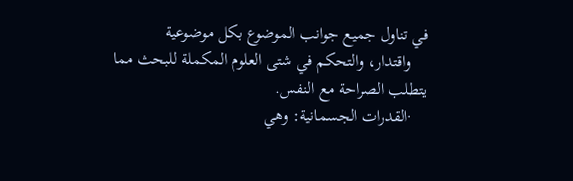في تناول جميع جوانب الموضوع بكل موضوعية
    واقتدار، والتحكم في شتى العلوم المكملة للبحث مما يتطلب الصراحة مع النفس.
    ·القدرات الجسمانية: وهي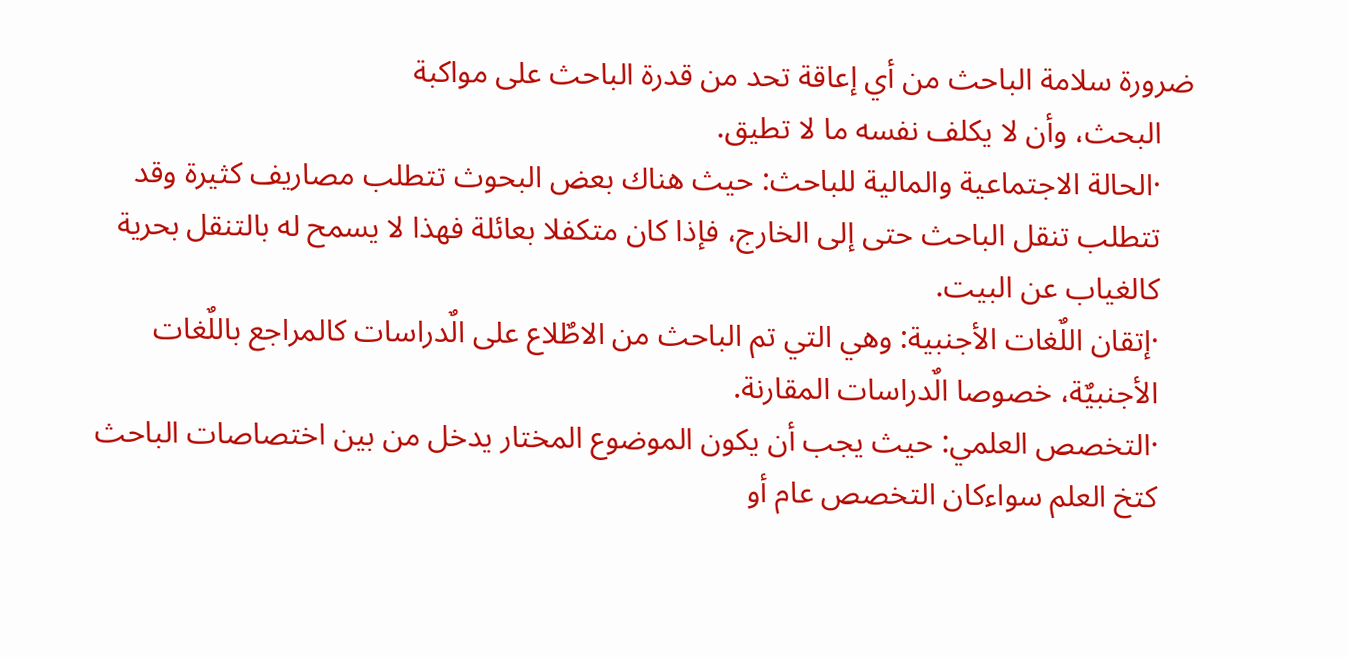ضرورة سلامة الباحث من أي إعاقة تحد من قدرة الباحث على مواكبة
    البحث، وأن لا يكلف نفسه ما لا تطيق.
    ·الحالة الاجتماعية والمالية للباحث: حيث هناك بعض البحوث تتطلب مصاريف كثيرة وقد
    تتطلب تنقل الباحث حتى إلى الخارج، فإذا كان متكفلا بعائلة فهذا لا يسمح له بالتنقل بحرية
    كالغياب عن البيت.
    ·إتقان اللٌغات الأجنبية: وهي التي تم الباحث من الاطٌلاع على الٌدراسات كالمراجع باللٌغات
    الأجنبيٌة، خصوصا الٌدراسات المقارنة.
    ·التخصص العلمي: حيث يجب أن يكون الموضوع المختار يدخل من بين اختصاصات الباحث
    كتخ العلم سواءكان التخصص عام أو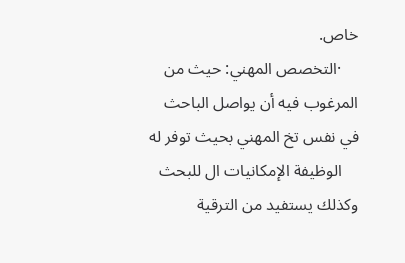خاص.
    ·التخصص المهني: حيث من المرغوب فيه أن يواصل الباحث في نفس تخ المهني بحيث توفر له
    الوظيفة الإمكانيات ال للبحث وكذلك يستفيد من الترقية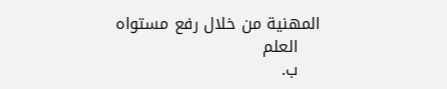المهنية من خلال رفع مستواه
    العلم
    ب.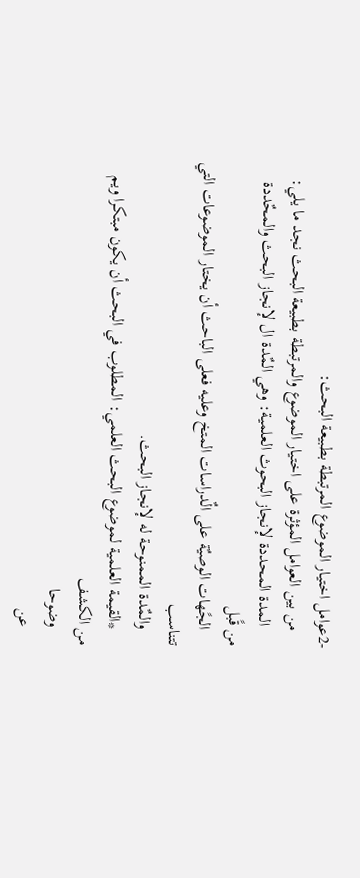-2عوامل اختيار الموضوع المرتبطة بطبيعة البحث:
    من بين العوامل المؤثرة على اختيار الموضوع والمرتبطة بطبيعة البحث نجد ما يلي:
     المدة المحددة لإنجاز البحوث العلمية: وهي المٌدة ال لإنجاز البحث والمحٌددة من قًبل
    الجًهات الوصيٌة على الٌدراسات المتخ وعليه فعلى الباحث أن يختار الموضوعات التي تتناسب
    والمٌدة الممنوحة له لإنجاز البحث.
    *القيمة العلمية لموضوع البحث العلمي: المطلوب في البحث أن يكون مبتكرا ويم من الكشف
    وضوحا
    عن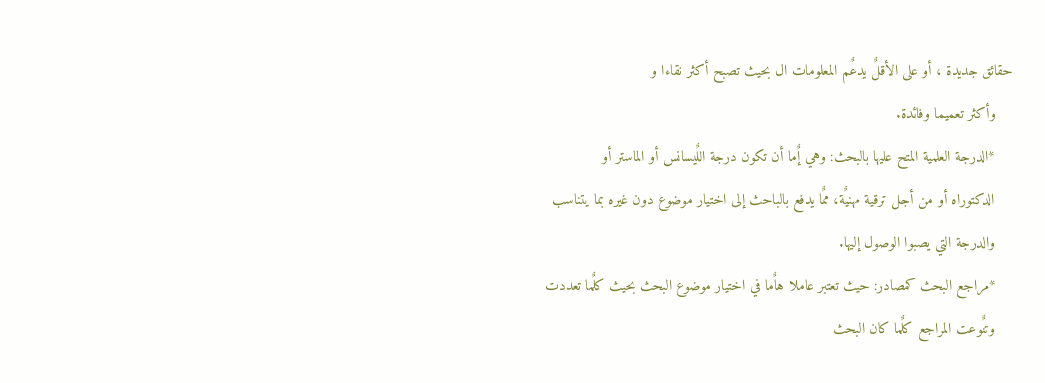حقائق جديدة ، أو على الأقلٌ يدعٌم المعلومات ال بحيث تصبح أكثر نقاءا و
    وأكثر تعميما وفائدة.
    *الدرجة العلمية المتح عليها بالبحث: وهي إٌما أن تكون درجة اللٌيسانس أو الماستر أو
    الدكتوراه أو من أجل ترقية مهنيٌة، ممٌا يدفع بالباحث إلى اختيار موضوع دون غيره بما يتناسب
    والدرجة التي يصبوا الوصول إليها.
    *مراجع البحث كمصادر: حيث تعتبر عاملا هاٌما في اختيار موضوع البحث بحيث كلٌما تعددت
    وتنٌوعت المراجع كلٌما كان البحث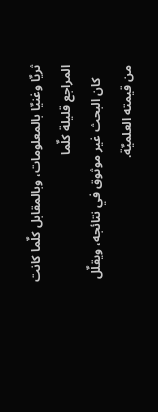ثريٌا وغنيٌا بالمعلومات، وبالمقابل كلٌما كانت المراجع قليلة كلٌما
    كان البحث غير موثوق في نتائجه، ويقلٌل من قيمته العلميٌة.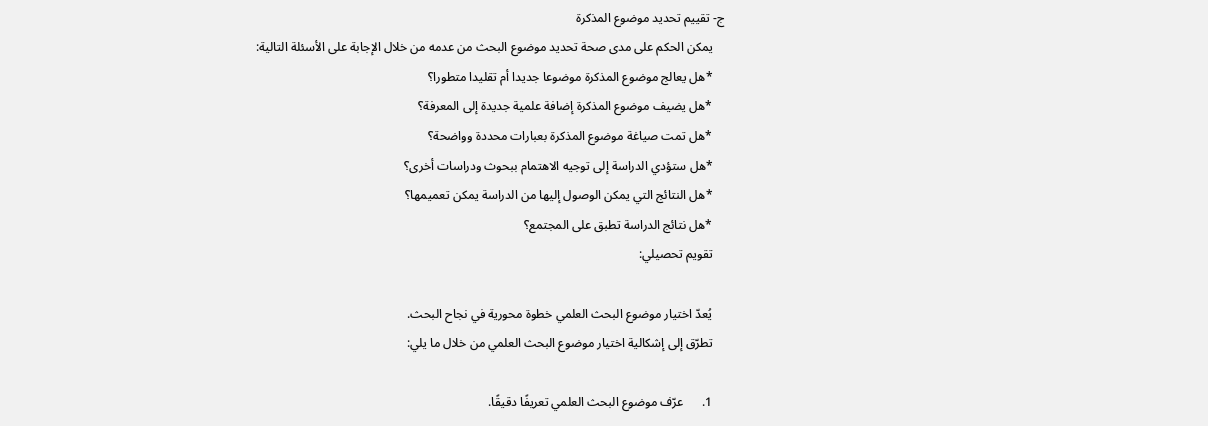ج- تقييم تحديد موضوع المذكرة
    يمكن الحكم على مدى صحة تحديد موضوع البحث من عدمه من خلال الإجابة على الأسئلة التالية:
    *هل يعالج موضوع المذكرة موضوعا جديدا أم تقليدا متطورا؟
    *هل يضيف موضوع المذكرة إضافة علمية جديدة إلى المعرفة؟
    *هل تمت صياغة موضوع المذكرة بعبارات محددة وواضحة؟
    *هل ستؤدي الدراسة إلى توجيه الاهتمام ببحوث ودراسات أخرى؟
    *هل النتائج التي يمكن الوصول إليها من الدراسة يمكن تعميمها؟
    *هل نتائج الدراسة تطبق على المجتمع؟
    تقويم تحصيلي:

    يُعدّ اختيار موضوع البحث العلمي خطوة محورية في نجاح البحث.
    تطرّق إلى إشكالية اختيار موضوع البحث العلمي من خلال ما يلي:

    1.      عرّف موضوع البحث العلمي تعريفًا دقيقًا.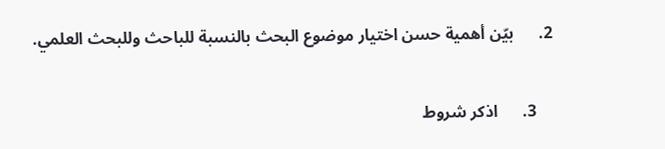2.      بيّن أهمية حسن اختيار موضوع البحث بالنسبة للباحث وللبحث العلمي.

    3.      اذكر شروط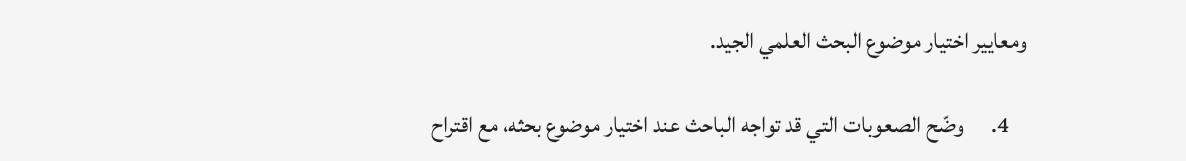ومعايير اختيار موضوع البحث العلمي الجيد.

    4.      وضّح الصعوبات التي قد تواجه الباحث عند اختيار موضوع بحثه، مع اقتراح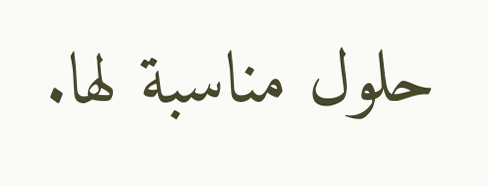حلول مناسبة لها.